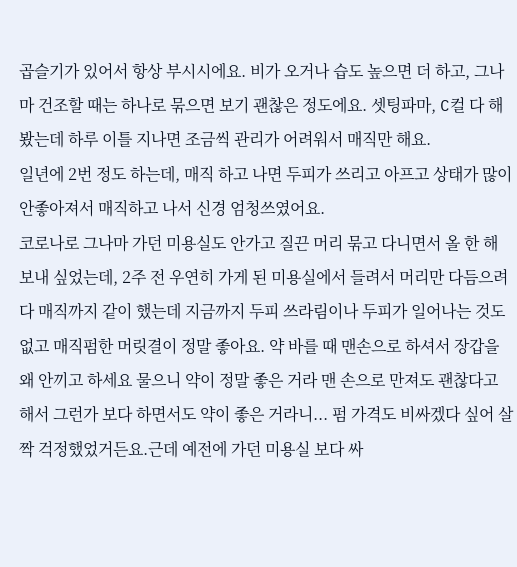곱슬기가 있어서 항상 부시시에요. 비가 오거나 습도 높으면 더 하고, 그나마 건조할 때는 하나로 묶으면 보기 괜찮은 정도에요. 셋팅파마, C컬 다 해 봤는데 하루 이틀 지나면 조금씩 관리가 어려워서 매직만 해요.
일년에 2번 정도 하는데, 매직 하고 나면 두피가 쓰리고 아프고 상태가 많이 안좋아져서 매직하고 나서 신경 엄청쓰였어요.
코로나로 그나마 가던 미용실도 안가고 질끈 머리 묶고 다니면서 올 한 해 보내 싶었는데, 2주 전 우연히 가게 된 미용실에서 들려서 머리만 다듬으려다 매직까지 같이 했는데 지금까지 두피 쓰라림이나 두피가 일어나는 것도 없고 매직펌한 머릿결이 정말 좋아요. 약 바를 때 맨손으로 하셔서 장갑을 왜 안끼고 하세요 물으니 약이 정말 좋은 거라 맨 손으로 만져도 괜찮다고 해서 그런가 보다 하면서도 약이 좋은 거라니... 펌 가격도 비싸겠다 싶어 살짝 걱정했었거든요.근데 예전에 가던 미용실 보다 싸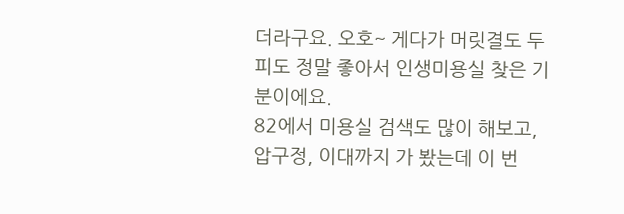더라구요. 오호~ 게다가 머릿결도 두피도 정말 좋아서 인생미용실 찾은 기분이에요.
82에서 미용실 검색도 많이 해보고, 압구정, 이대까지 가 봤는데 이 번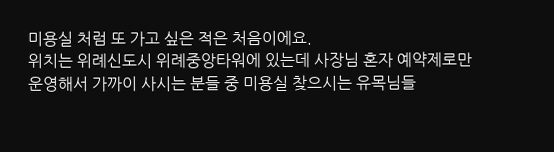미용실 처럼 또 가고 싶은 적은 처음이에요.
위치는 위례신도시 위례중앙타워에 있는데 사장님 혼자 예약제로만 운영해서 가까이 사시는 분들 중 미용실 찾으시는 유목님들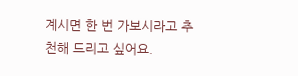계시면 한 번 가보시라고 추천해 드리고 싶어요.